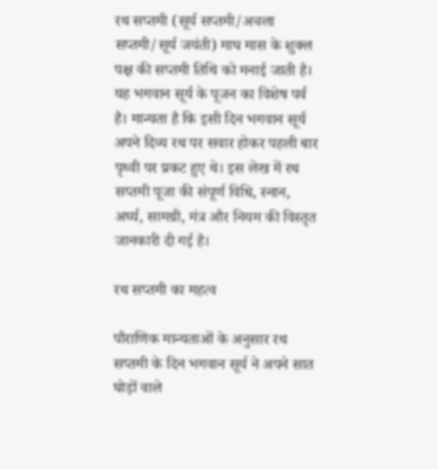रथ सप्तमी (सूर्य सप्तमी/अचला सप्तमी/सूर्य जयंती) माघ मास के शुक्ल पक्ष की सप्तमी तिथि को मनाई जाती है। यह भगवान सूर्य के पूजन का विशेष पर्व है। मान्यता है कि इसी दिन भगवान सूर्य अपने दिव्य रथ पर सवार होकर पहली बार पृथ्वी पर प्रकट हुए थे। इस लेख में रथ सप्तमी पूजा की संपूर्ण विधि, स्नान, अर्घ्य, सामग्री, मंत्र और नियम की विस्तृत जानकारी दी गई है।

रथ सप्तमी का महत्व

पौराणिक मान्यताओं के अनुसार रथ सप्तमी के दिन भगवान सूर्य ने अपने सात घोड़ों वाले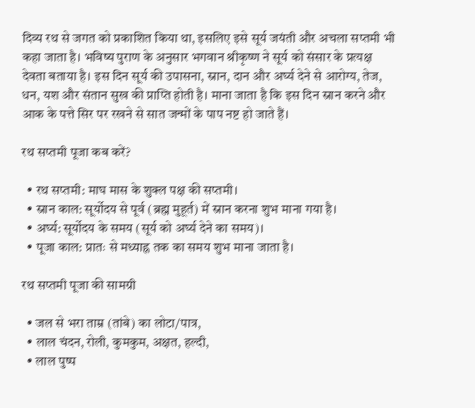दिव्य रथ से जगत को प्रकाशित किया था, इसलिए इसे सूर्य जयंती और अचला सप्तमी भी कहा जाता है। भविष्य पुराण के अनुसार भगवान श्रीकृष्ण ने सूर्य को संसार के प्रत्यक्ष देवता बताया है। इस दिन सूर्य की उपासना, स्नान, दान और अर्घ्य देने से आरोग्य, तेज, धन, यश और संतान सुख की प्राप्ति होती है। माना जाता है कि इस दिन स्नान करने और आक के पत्ते सिर पर रखने से सात जन्मों के पाप नष्ट हो जाते हैं।

रथ सप्तमी पूजा कब करें?

  • रथ सप्तमी: माघ मास के शुक्ल पक्ष की सप्तमी।
  • स्नान काल: सूर्योदय से पूर्व (ब्रह्म मुहूर्त) में स्नान करना शुभ माना गया है।
  • अर्घ्य: सूर्योदय के समय (सूर्य को अर्घ्य देने का समय)।
  • पूजा काल: प्रातः से मध्याह्न तक का समय शुभ माना जाता है।

रथ सप्तमी पूजा की सामग्री

  • जल से भरा ताम्र (तांबे) का लोटा/पात्र,
  • लाल चंदन, रोली, कुमकुम, अक्षत, हल्दी,
  • लाल पुष्प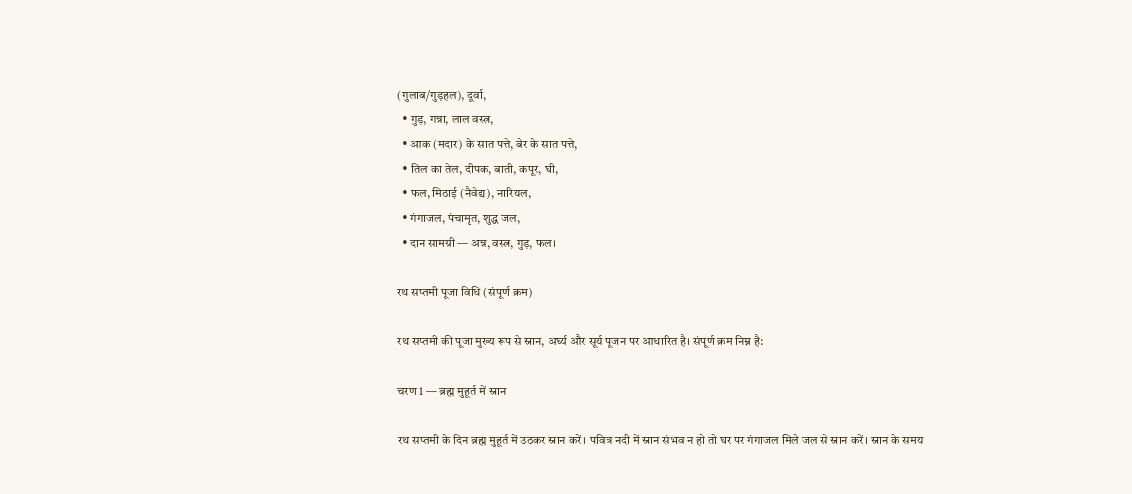(गुलाब/गुड़हल), दूर्वा,
  • गुड़, गन्ना, लाल वस्त्र,
  • आक (मदार) के सात पत्ते, बेर के सात पत्ते,
  • तिल का तेल, दीपक, बाती, कपूर, घी,
  • फल, मिठाई (नैवेद्य), नारियल,
  • गंगाजल, पंचामृत, शुद्ध जल,
  • दान सामग्री — अन्न, वस्त्र, गुड़, फल।

रथ सप्तमी पूजा विधि (संपूर्ण क्रम)

रथ सप्तमी की पूजा मुख्य रूप से स्नान, अर्घ्य और सूर्य पूजन पर आधारित है। संपूर्ण क्रम निम्न है:

चरण 1 — ब्रह्म मुहूर्त में स्नान

रथ सप्तमी के दिन ब्रह्म मुहूर्त में उठकर स्नान करें। पवित्र नदी में स्नान संभव न हो तो घर पर गंगाजल मिले जल से स्नान करें। स्नान के समय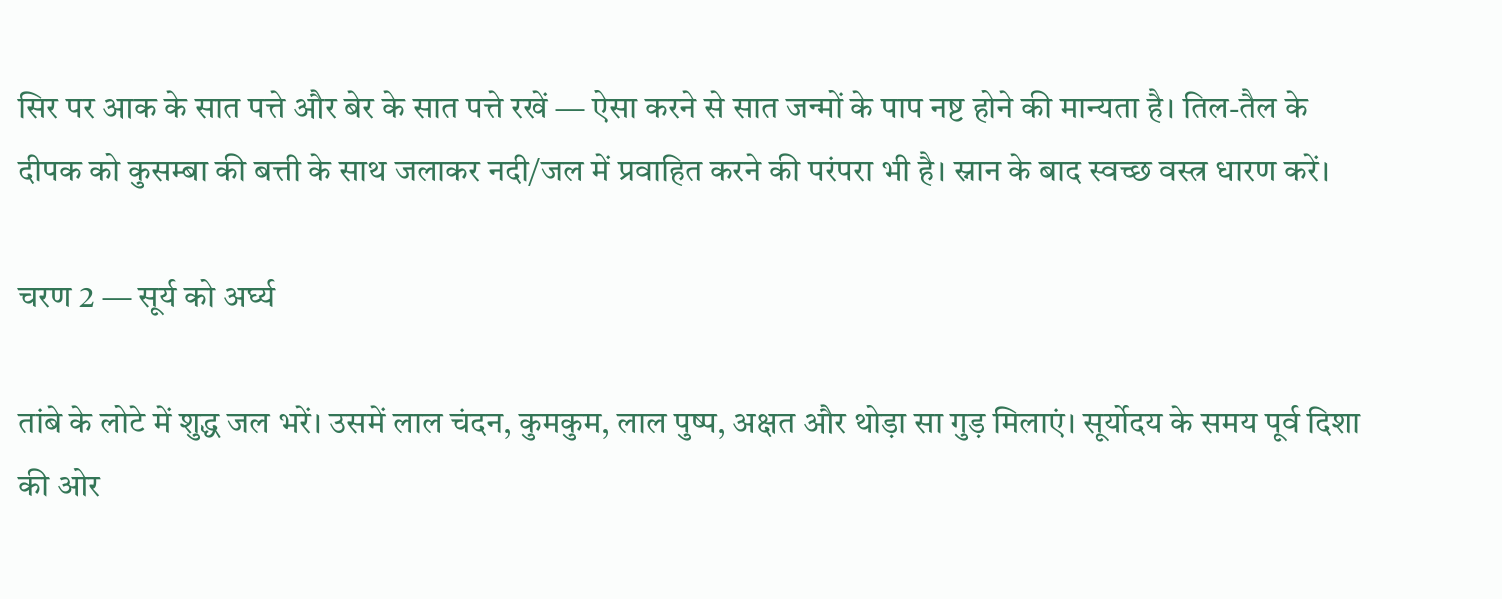सिर पर आक के सात पत्ते और बेर के सात पत्ते रखें — ऐसा करने से सात जन्मों के पाप नष्ट होने की मान्यता है। तिल-तैल के दीपक को कुसम्बा की बत्ती के साथ जलाकर नदी/जल में प्रवाहित करने की परंपरा भी है। स्नान के बाद स्वच्छ वस्त्र धारण करें।

चरण 2 — सूर्य को अर्घ्य

तांबे के लोटे में शुद्ध जल भरें। उसमें लाल चंदन, कुमकुम, लाल पुष्प, अक्षत और थोड़ा सा गुड़ मिलाएं। सूर्योदय के समय पूर्व दिशा की ओर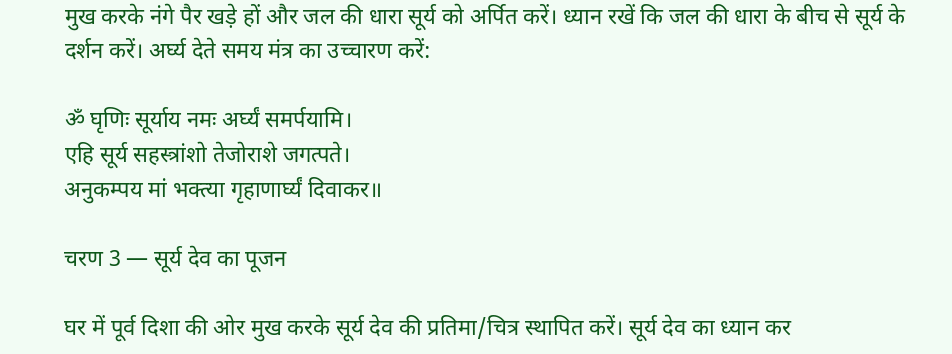मुख करके नंगे पैर खड़े हों और जल की धारा सूर्य को अर्पित करें। ध्यान रखें कि जल की धारा के बीच से सूर्य के दर्शन करें। अर्घ्य देते समय मंत्र का उच्चारण करें:

ॐ घृणिः सूर्याय नमः अर्घ्यं समर्पयामि।
एहि सूर्य सहस्त्रांशो तेजोराशे जगत्पते।
अनुकम्पय मां भक्त्या गृहाणार्घ्यं दिवाकर॥

चरण 3 — सूर्य देव का पूजन

घर में पूर्व दिशा की ओर मुख करके सूर्य देव की प्रतिमा/चित्र स्थापित करें। सूर्य देव का ध्यान कर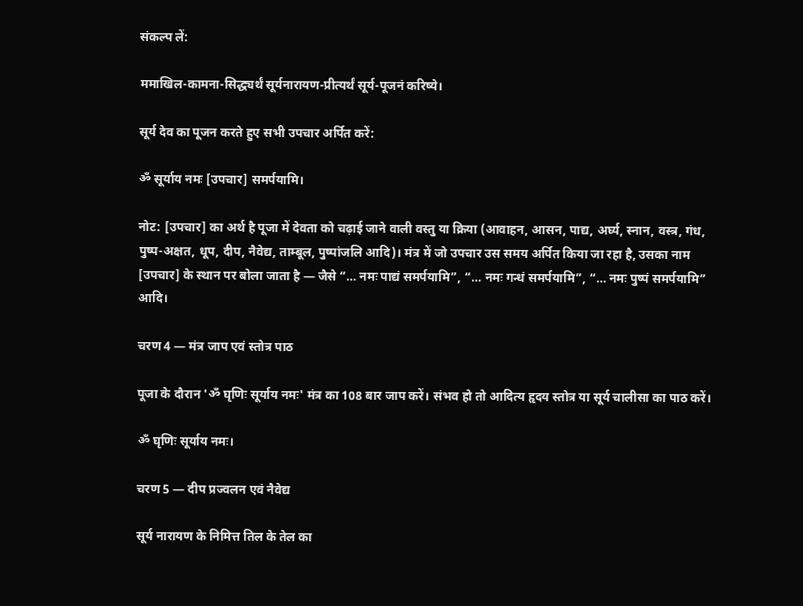संकल्प लें:

ममाखिल-कामना-सिद्ध्यर्थं सूर्यनारायण-प्रीत्यर्थं सूर्य-पूजनं करिष्ये।

सूर्य देव का पूजन करते हुए सभी उपचार अर्पित करें:

ॐ सूर्याय नमः [उपचार] समर्पयामि।

नोट: [उपचार] का अर्थ है पूजा में देवता को चढ़ाई जाने वाली वस्तु या क्रिया (आवाहन, आसन, पाद्य, अर्घ्य, स्नान, वस्त्र, गंध, पुष्प-अक्षत, धूप, दीप, नैवेद्य, ताम्बूल, पुष्पांजलि आदि)। मंत्र में जो उपचार उस समय अर्पित किया जा रहा है, उसका नाम [उपचार] के स्थान पर बोला जाता है — जैसे “… नमः पाद्यं समर्पयामि”, “… नमः गन्धं समर्पयामि”, “… नमः पुष्पं समर्पयामि” आदि।

चरण 4 — मंत्र जाप एवं स्तोत्र पाठ

पूजा के दौरान 'ॐ घृणिः सूर्याय नमः' मंत्र का 108 बार जाप करें। संभव हो तो आदित्य हृदय स्तोत्र या सूर्य चालीसा का पाठ करें।

ॐ घृणिः सूर्याय नमः।

चरण 5 — दीप प्रज्वलन एवं नैवेद्य

सूर्य नारायण के निमित्त तिल के तेल का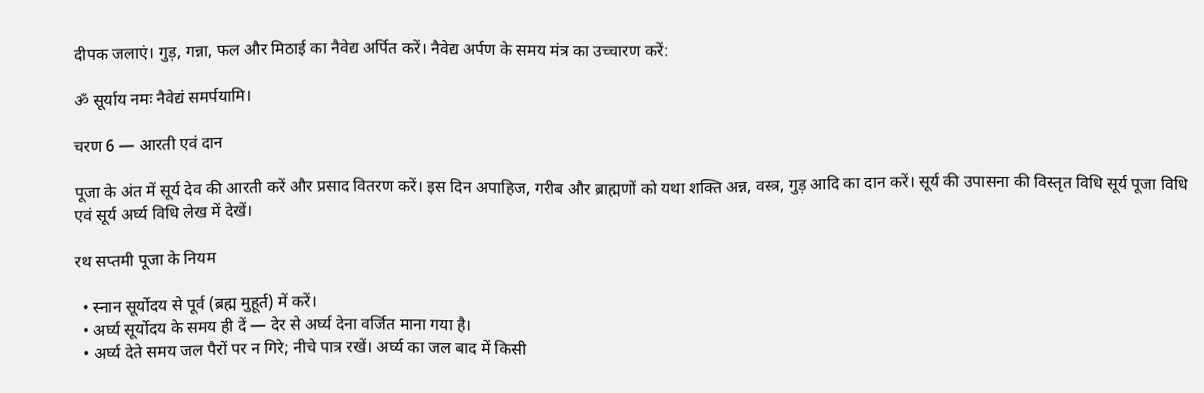दीपक जलाएं। गुड़, गन्ना, फल और मिठाई का नैवेद्य अर्पित करें। नैवेद्य अर्पण के समय मंत्र का उच्चारण करें:

ॐ सूर्याय नमः नैवेद्यं समर्पयामि।

चरण 6 — आरती एवं दान

पूजा के अंत में सूर्य देव की आरती करें और प्रसाद वितरण करें। इस दिन अपाहिज, गरीब और ब्राह्मणों को यथा शक्ति अन्न, वस्त्र, गुड़ आदि का दान करें। सूर्य की उपासना की विस्तृत विधि सूर्य पूजा विधि एवं सूर्य अर्घ्य विधि लेख में देखें।

रथ सप्तमी पूजा के नियम

  • स्नान सूर्योदय से पूर्व (ब्रह्म मुहूर्त) में करें।
  • अर्घ्य सूर्योदय के समय ही दें — देर से अर्घ्य देना वर्जित माना गया है।
  • अर्घ्य देते समय जल पैरों पर न गिरे; नीचे पात्र रखें। अर्घ्य का जल बाद में किसी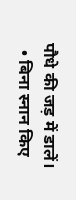पौधे की जड़ में डालें।
  • बिना स्नान किए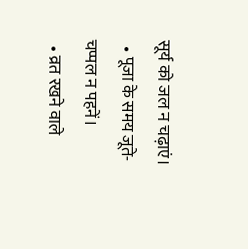सूर्य को जल न चढ़ाएं।
  • पूजा के समय जूते-चप्पल न पहनें।
  • व्रत रखने वाले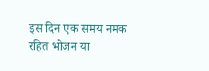इस दिन एक समय नमक रहित भोजन या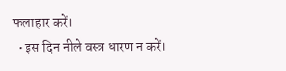फलाहार करें।
  • इस दिन नीले वस्त्र धारण न करें।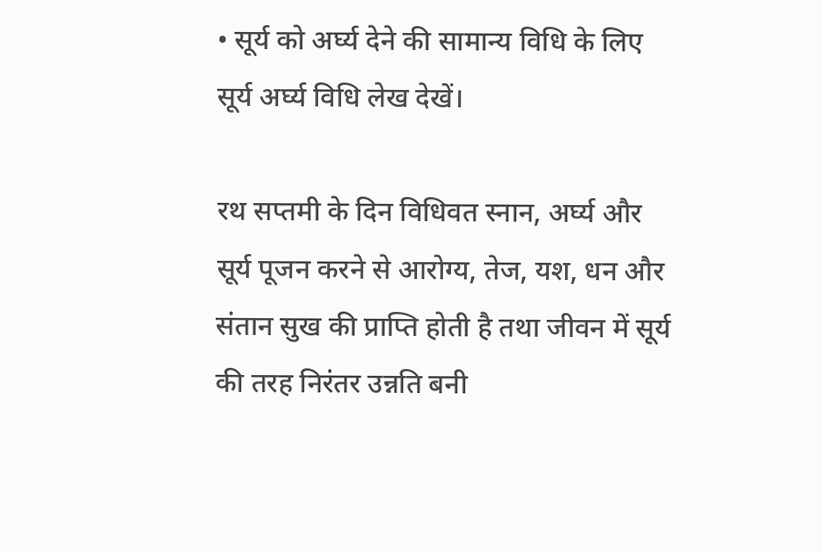• सूर्य को अर्घ्य देने की सामान्य विधि के लिए सूर्य अर्घ्य विधि लेख देखें।

रथ सप्तमी के दिन विधिवत स्नान, अर्घ्य और सूर्य पूजन करने से आरोग्य, तेज, यश, धन और संतान सुख की प्राप्ति होती है तथा जीवन में सूर्य की तरह निरंतर उन्नति बनी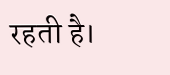रहती है।